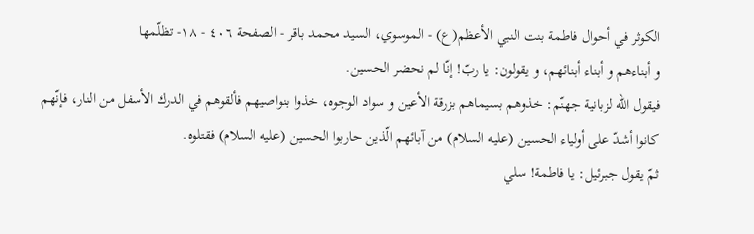الكوثر في أحوال فاطمة بنت النبي الأعظم(ع) - الموسوي، السيد محمد باقر - الصفحة ٤٠٦ - ١٨- تظلّمها
و أبناءهم و أبناء أبنائهم، و يقولون: يا ربّ! إنّا لم نحضر الحسين.
فيقول اللّه لزبانية جهنّم: خذوهم بسيماهم بزرقة الأعين و سواد الوجوه، خذوا بنواصيهم فألقوهم في الدرك الأسفل من النار، فإنّهم كانوا أشدّ على أولياء الحسين (عليه السلام) من آبائهم الّذين حاربوا الحسين (عليه السلام) فقتلوه.
ثمّ يقول جبرئيل: يا فاطمة! سلي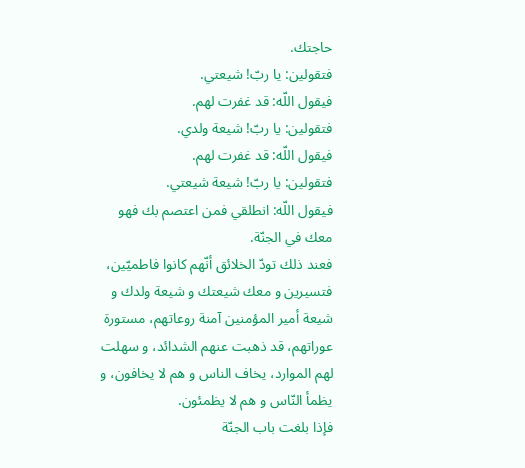حاجتك.
فتقولين: يا ربّ! شيعتي.
فيقول اللّه: قد غفرت لهم.
فتقولين: يا ربّ! شيعة ولدي.
فيقول اللّه: قد غفرت لهم.
فتقولين: يا ربّ! شيعة شيعتي.
فيقول اللّه: انطلقي فمن اعتصم بك فهو معك في الجنّة.
فعند ذلك تودّ الخلائق أنّهم كانوا فاطميّين، فتسيرين و معك شيعتك و شيعة ولدك و شيعة أمير المؤمنين آمنة روعاتهم، مستورة عوراتهم، قد ذهبت عنهم الشدائد، و سهلت لهم الموارد، يخاف الناس و هم لا يخافون، و يظمأ النّاس و هم لا يظمئون.
فإذا بلغت باب الجنّة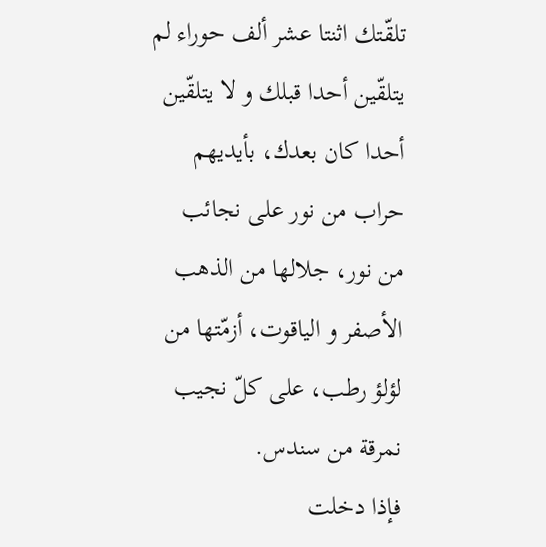تلقّتك اثنتا عشر ألف حوراء لم يتلقّين أحدا قبلك و لا يتلقّين أحدا كان بعدك، بأيديهم حراب من نور على نجائب من نور، جلالها من الذهب الأصفر و الياقوت، أزمّتها من لؤلؤ رطب، على كلّ نجيب نمرقة من سندس.
فإذا دخلت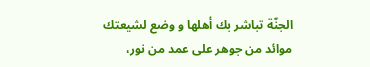الجنّة تباشر بك أهلها و وضع لشيعتك موائد من جوهر على عمد من نور،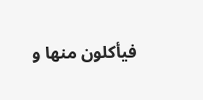فيأكلون منها و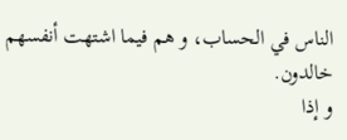الناس في الحساب، و هم فيما اشتهت أنفسهم خالدون.
و إذا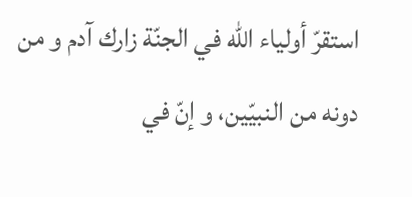استقرّ أولياء اللّه في الجنّة زارك آدم و من دونه من النبيّين، و إنّ في